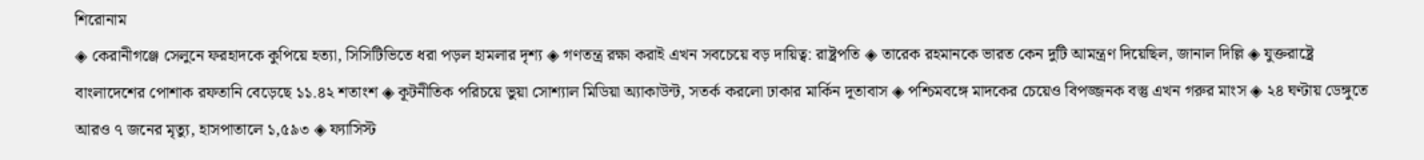শিরোনাম
◈ কেরানীগঞ্জে সেলুনে ফরহাদকে কুপিয়ে হত্যা, সিসিটিভিতে ধরা পড়ল হামলার দৃশ্য ◈ গণতন্ত্র রক্ষা করাই এখন সবচেয়ে বড় দায়িত্ব: রাষ্ট্রপতি ◈ তারেক রহমানকে ভারত কেন দুটি আমন্ত্রণ দিয়েছিল, জানাল দিল্লি ◈ যুক্তরাষ্ট্রে বাংলাদেশের পোশাক রফতানি বেড়েছে ১১.৪২ শতাংশ ◈ কূটনীতিক পরিচয়ে ভুয়া সোশ্যাল মিডিয়া অ্যাকাউন্ট, সতর্ক করলো ঢাকার মার্কিন দূতাবাস ◈ পশ্চিমবঙ্গে মাদকের চেয়েও বিপজ্জনক বস্তু এখন গরুর মাংস ◈ ২৪ ঘণ্টায় ডেঙ্গুতে আরও ৭ জনের মৃত্যু, হাসপাতালে ১,৫৯৩ ◈ ফ্যাসিস্ট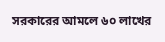সরকারের আমলে ৬০ লাখের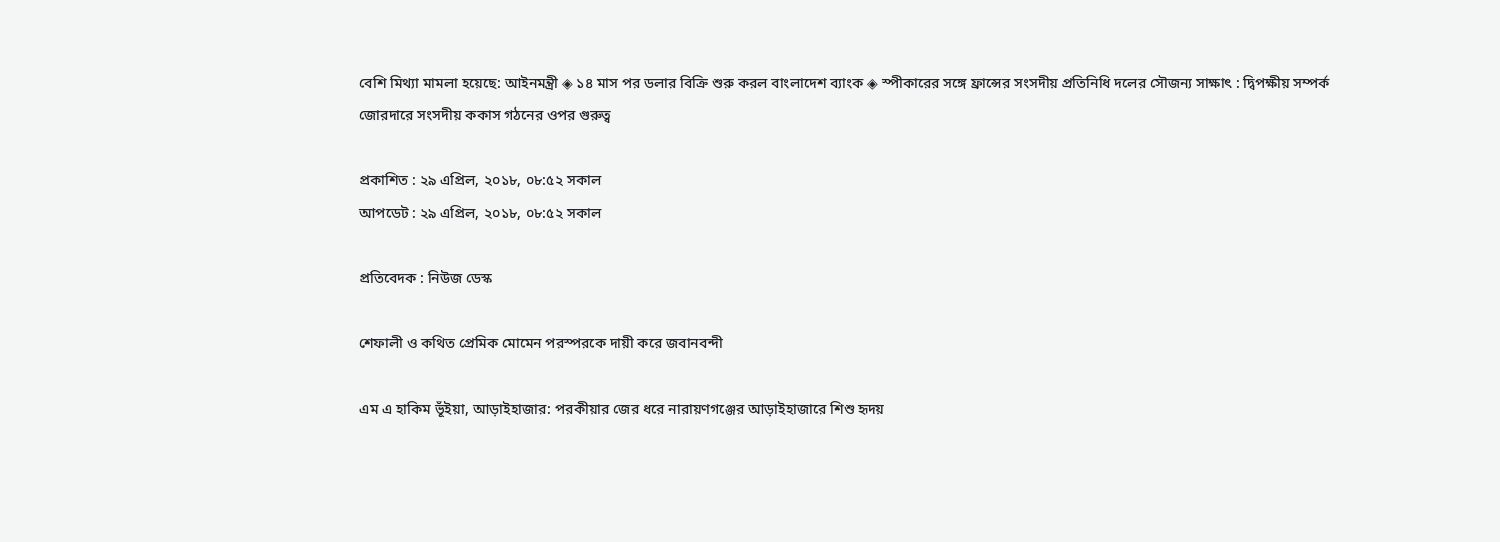বেশি মিথ্যা মামলা হয়েছে: আইনমন্ত্রী ◈ ১৪ মাস পর ডলার বিক্রি শুরু করল বাংলাদেশ ব্যাংক ◈ স্পীকারের সঙ্গে ফ্রান্সের সংসদীয় প্রতিনিধি দলের সৌজন্য সাক্ষাৎ : দ্বিপক্ষীয় সম্পর্ক জোরদারে সংসদীয় ককাস গঠনের ওপর গুরুত্ব

প্রকাশিত : ২৯ এপ্রিল, ২০১৮, ০৮:৫২ সকাল
আপডেট : ২৯ এপ্রিল, ২০১৮, ০৮:৫২ সকাল

প্রতিবেদক : নিউজ ডেস্ক

শেফালী ও কথিত প্রেমিক মোমেন পরস্পরকে দায়ী করে জবানবন্দী

এম এ হাকিম ভূঁইয়া, আড়াইহাজার: পরকীয়ার জের ধরে নারায়ণগঞ্জের আড়াইহাজারে শিশু হৃদয়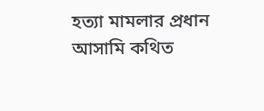হত্যা মামলার প্রধান আসামি কথিত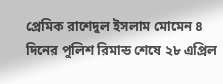প্রেমিক রাশেদুল ইসলাম মোমেন ৪ দিনের পুলিশ রিমান্ড শেষে ২৮ এপ্রিল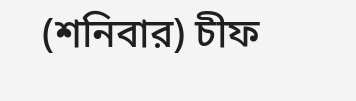(শনিবার) চীফ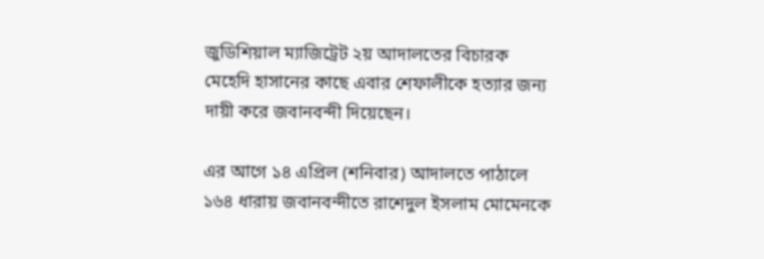জুডিশিয়াল ম্যাজিট্রেট ২য় আদালতের বিচারক মেহেদি হাসানের কাছে এবার শেফালীকে হত্যার জন্য দায়ী করে জবানবন্দী দিয়েছেন।

এর আগে ১৪ এপ্রিল (শনিবার) আদালতে পাঠালে ১৬৪ ধারায় জবানবন্দীতে রাশেদুল ইসলাম মোমেনকে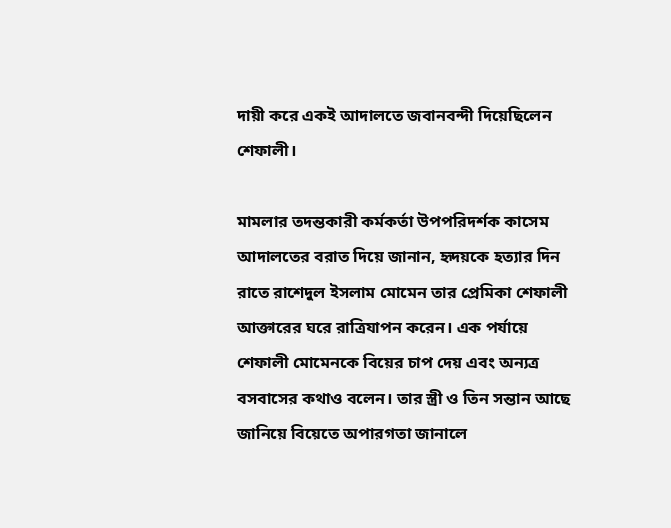দায়ী করে একই আদালতে জবানবন্দী দিয়েছিলেন শেফালী।

মামলার তদন্তকারী কর্মকর্তা উপপরিদর্শক কাসেম আদালতের বরাত দিয়ে জানান, হৃদয়কে হত্যার দিন রাতে রাশেদুল ইসলাম মোমেন তার প্রেমিকা শেফালী আক্তারের ঘরে রাত্রিযাপন করেন। এক পর্যায়ে শেফালী মোমেনকে বিয়ের চাপ দেয় এবং অন্যত্র বসবাসের কথাও বলেন। তার স্ত্রী ও তিন সন্তান আছে জানিয়ে বিয়েতে অপারগতা জানালে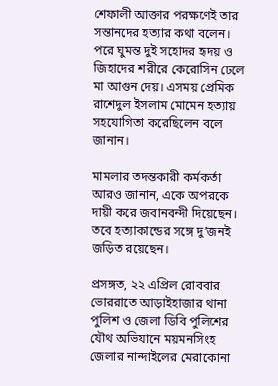শেফালী আক্তার পরক্ষণেই তার সন্তানদের হত্যার কথা বলেন। পরে ঘুমন্ত দুই সহোদর হৃদয় ও জিহাদের শরীরে কেরোসিন ঢেলে মা আগুন দেয়। এসময় প্রেমিক রাশেদুল ইসলাম মোমেন হত্যায় সহযোগিতা করেছিলেন বলে জানান।

মামলার তদন্তকারী কর্মকর্তা আরও জানান, একে অপরকে দায়ী করে জবানবন্দী দিয়েছেন। তবে হত্যাকান্ডের সঙ্গে দু’জনই জড়িত রয়েছেন।

প্রসঙ্গত, ২২ এপ্রিল রোববার ভোররাতে আড়াইহাজার থানা পুলিশ ও জেলা ডিবি পুলিশের যৌথ অভিযানে ময়মনসিংহ জেলার নান্দাইলের মেরাকোনা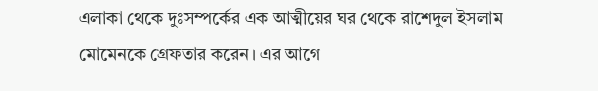এলাকা থেকে দুঃসম্পর্কের এক আত্মীয়ের ঘর থেকে রাশেদুল ইসলাম মোমেনকে গ্রেফতার করেন। এর আগে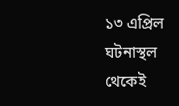১৩ এপ্রিল ঘটনাস্থল থেকেই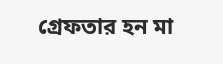গ্রেফতার হন মা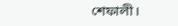শেফালী।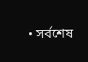• সর্বশেষ